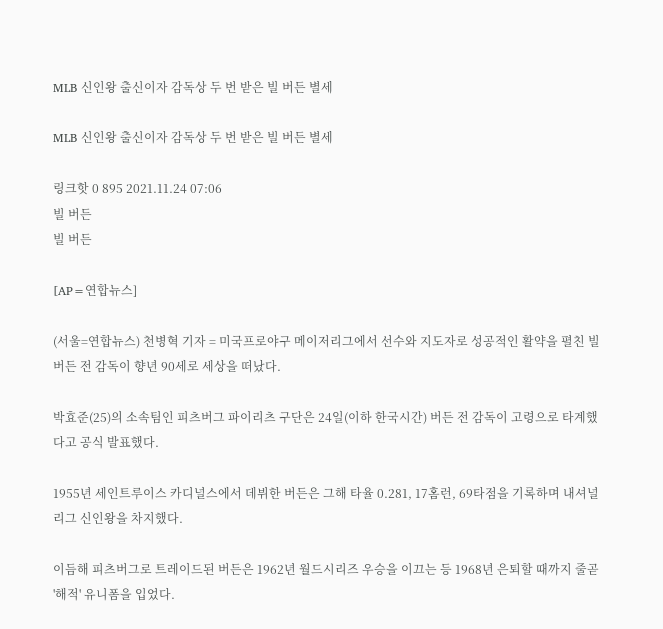MLB 신인왕 출신이자 감독상 두 번 받은 빌 버든 별세

MLB 신인왕 출신이자 감독상 두 번 받은 빌 버든 별세

링크핫 0 895 2021.11.24 07:06
빌 버든
빌 버든

[AP=연합뉴스]

(서울=연합뉴스) 천병혁 기자 = 미국프로야구 메이저리그에서 선수와 지도자로 성공적인 활약을 펼친 빌 버든 전 감독이 향년 90세로 세상을 떠났다.

박효준(25)의 소속팀인 피츠버그 파이리츠 구단은 24일(이하 한국시간) 버든 전 감독이 고령으로 타계했다고 공식 발표했다.

1955년 세인트루이스 카디널스에서 데뷔한 버든은 그해 타율 0.281, 17홈런, 69타점을 기록하며 내셔널리그 신인왕을 차지했다.

이듬해 피츠버그로 트레이드된 버든은 1962년 월드시리즈 우승을 이끄는 등 1968년 은퇴할 때까지 줄곧 '해적' 유니폼을 입었다.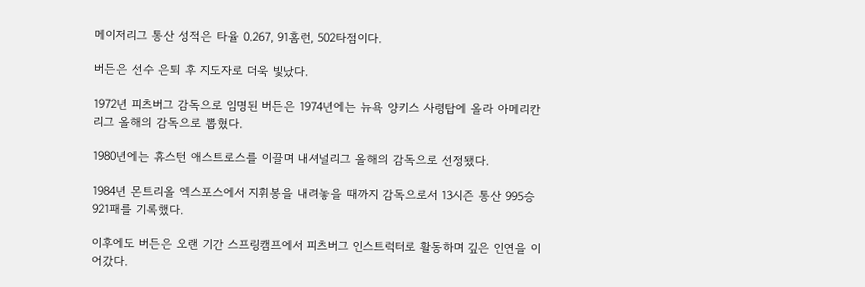메이저리그 통산 성적은 타율 0.267, 91홈런, 502타점이다.

버든은 선수 은퇴 후 지도자로 더욱 빛났다.

1972년 피츠버그 감독으로 임명된 버든은 1974년에는 뉴욕 양키스 사령탑에 올라 아메리칸리그 올해의 감독으로 뽑혔다.

1980년에는 휴스턴 애스트로스를 이끌며 내셔널리그 올해의 감독으로 선정됐다.

1984년 몬트리올 엑스포스에서 지휘봉을 내려놓을 때까지 감독으로서 13시즌 통산 995승 921패를 기록했다.

이후에도 버든은 오랜 기간 스프링캠프에서 피츠버그 인스트럭터로 활동하며 깊은 인연을 이어갔다.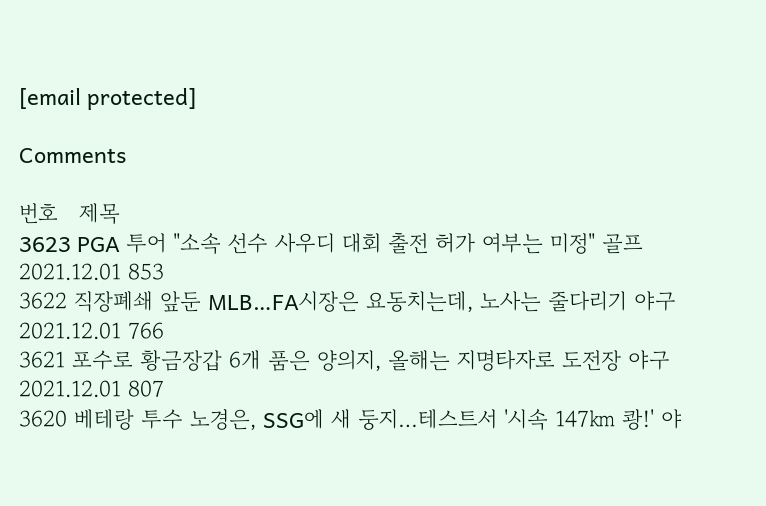[email protected]

Comments

번호   제목
3623 PGA 투어 "소속 선수 사우디 대회 출전 허가 여부는 미정" 골프 2021.12.01 853
3622 직장폐쇄 앞둔 MLB…FA시장은 요동치는데, 노사는 줄다리기 야구 2021.12.01 766
3621 포수로 황금장갑 6개 품은 양의지, 올해는 지명타자로 도전장 야구 2021.12.01 807
3620 베테랑 투수 노경은, SSG에 새 둥지…테스트서 '시속 147㎞ 쾅!' 야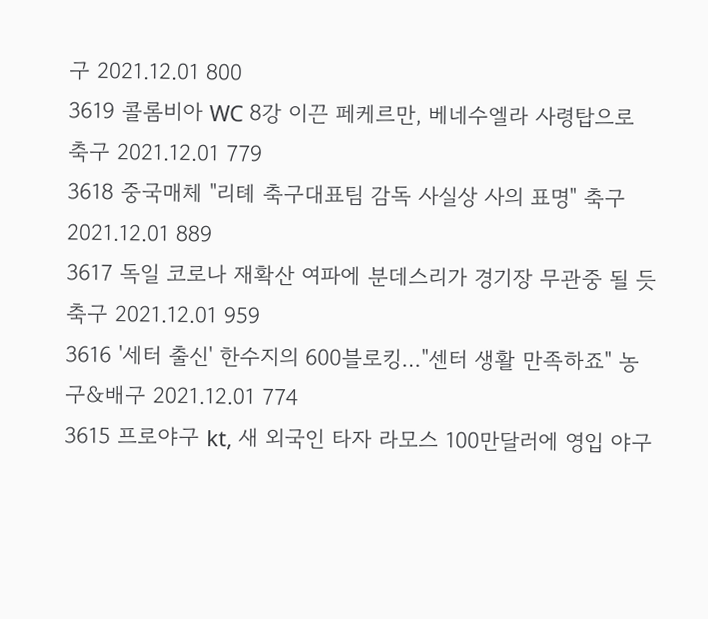구 2021.12.01 800
3619 콜롬비아 WC 8강 이끈 페케르만, 베네수엘라 사령탑으로 축구 2021.12.01 779
3618 중국매체 "리톄 축구대표팀 감독 사실상 사의 표명" 축구 2021.12.01 889
3617 독일 코로나 재확산 여파에 분데스리가 경기장 무관중 될 듯 축구 2021.12.01 959
3616 '세터 출신' 한수지의 600블로킹…"센터 생활 만족하죠" 농구&배구 2021.12.01 774
3615 프로야구 kt, 새 외국인 타자 라모스 100만달러에 영입 야구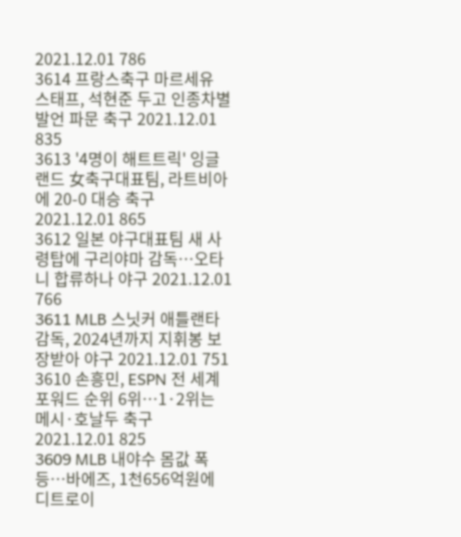2021.12.01 786
3614 프랑스축구 마르세유 스태프, 석현준 두고 인종차별 발언 파문 축구 2021.12.01 835
3613 '4명이 해트트릭' 잉글랜드 女축구대표팀, 라트비아에 20-0 대승 축구 2021.12.01 865
3612 일본 야구대표팀 새 사령탑에 구리야마 감독…오타니 합류하나 야구 2021.12.01 766
3611 MLB 스닛커 애틀랜타 감독, 2024년까지 지휘봉 보장받아 야구 2021.12.01 751
3610 손흥민, ESPN 전 세계 포워드 순위 6위…1·2위는 메시·호날두 축구 2021.12.01 825
3609 MLB 내야수 몸값 폭등…바에즈, 1천656억원에 디트로이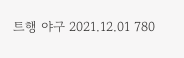트행 야구 2021.12.01 780